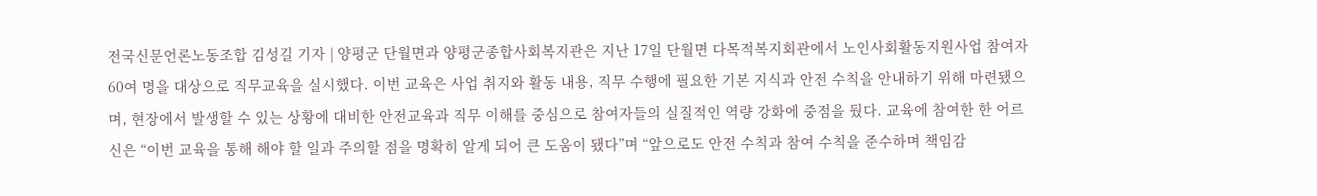전국신문언론노동조합 김성길 기자 | 양평군 단월면과 양평군종합사회복지관은 지난 17일 단월면 다목적복지회관에서 노인사회활동지원사업 참여자 60여 명을 대상으로 직무교육을 실시했다. 이번 교육은 사업 취지와 활동 내용, 직무 수행에 필요한 기본 지식과 안전 수칙을 안내하기 위해 마련됐으며, 현장에서 발생할 수 있는 상황에 대비한 안전교육과 직무 이해를 중심으로 참여자들의 실질적인 역량 강화에 중점을 뒀다. 교육에 참여한 한 어르신은 “이번 교육을 통해 해야 할 일과 주의할 점을 명확히 알게 되어 큰 도움이 됐다”며 “앞으로도 안전 수칙과 참여 수칙을 준수하며 책임감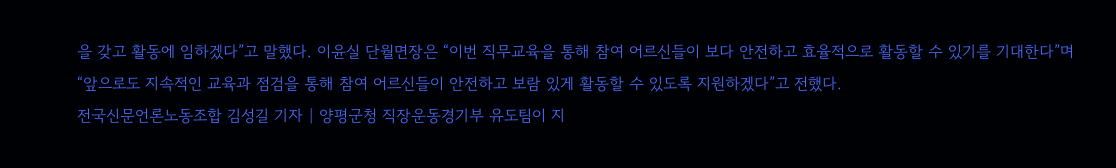을 갖고 활동에 임하겠다”고 말했다. 이윤실 단월면장은 “이번 직무교육을 통해 참여 어르신들이 보다 안전하고 효율적으로 활동할 수 있기를 기대한다”며 “앞으로도 지속적인 교육과 점검을 통해 참여 어르신들이 안전하고 보람 있게 활동할 수 있도록 지원하겠다”고 전했다.
전국신문언론노동조합 김성길 기자 | 양평군청 직장운동경기부 유도팀이 지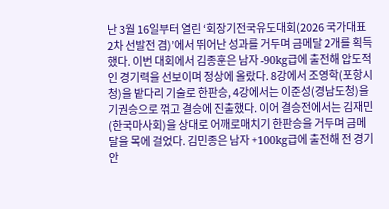난 3월 16일부터 열린 ‘회장기전국유도대회(2026 국가대표 2차 선발전 겸)’에서 뛰어난 성과를 거두며 금메달 2개를 획득했다. 이번 대회에서 김종훈은 남자 -90kg급에 출전해 압도적인 경기력을 선보이며 정상에 올랐다. 8강에서 조영학(포항시청)을 밭다리 기술로 한판승, 4강에서는 이준성(경남도청)을 기권승으로 꺾고 결승에 진출했다. 이어 결승전에서는 김재민(한국마사회)을 상대로 어깨로매치기 한판승을 거두며 금메달을 목에 걸었다. 김민종은 남자 +100kg급에 출전해 전 경기 안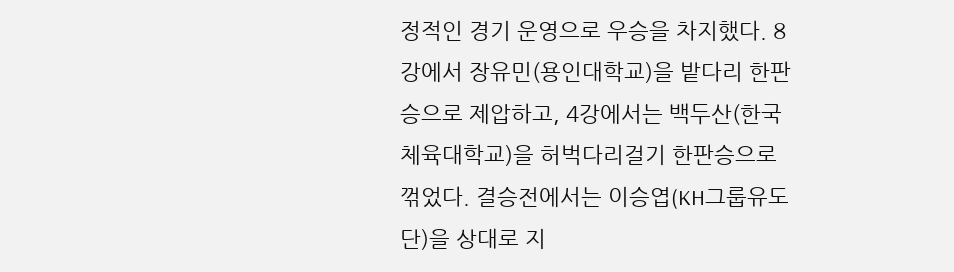정적인 경기 운영으로 우승을 차지했다. 8강에서 장유민(용인대학교)을 밭다리 한판승으로 제압하고, 4강에서는 백두산(한국체육대학교)을 허벅다리걸기 한판승으로 꺾었다. 결승전에서는 이승엽(KH그룹유도단)을 상대로 지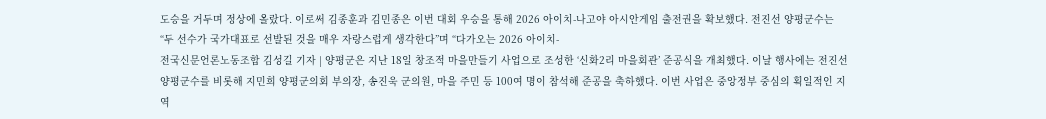도승을 거두며 정상에 올랐다. 이로써 김종훈과 김민종은 이번 대회 우승을 통해 2026 아이치-나고야 아시안게임 출전권을 확보했다. 전진선 양평군수는 “두 선수가 국가대표로 선발된 것을 매우 자랑스럽게 생각한다”며 “다가오는 2026 아이치-
전국신문언론노동조합 김성길 기자 | 양평군은 지난 18일 창조적 마을만들기 사업으로 조성한 ‘신화2리 마을회관’ 준공식을 개최했다. 이날 행사에는 전진선 양평군수를 비롯해 지민희 양평군의회 부의장, 송진욱 군의원, 마을 주민 등 100여 명이 참석해 준공을 축하했다. 이번 사업은 중앙정부 중심의 획일적인 지역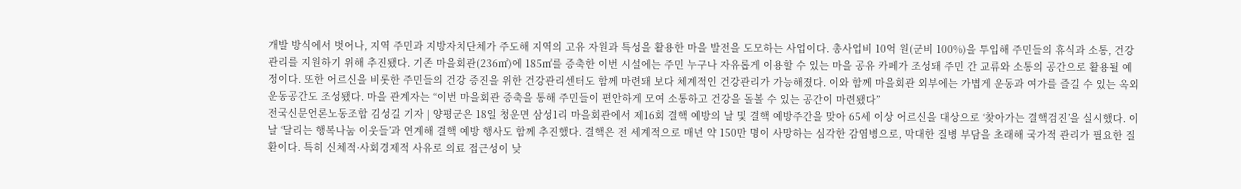개발 방식에서 벗어나, 지역 주민과 지방자치단체가 주도해 지역의 고유 자원과 특성을 활용한 마을 발전을 도모하는 사업이다. 총사업비 10억 원(군비 100%)을 투입해 주민들의 휴식과 소통, 건강관리를 지원하기 위해 추진됐다. 기존 마을회관(236㎡)에 185㎡를 증축한 이번 시설에는 주민 누구나 자유롭게 이용할 수 있는 마을 공유 카페가 조성돼 주민 간 교류와 소통의 공간으로 활용될 예정이다. 또한 어르신을 비롯한 주민들의 건강 증진을 위한 건강관리센터도 함께 마련돼 보다 체계적인 건강관리가 가능해졌다. 이와 함께 마을회관 외부에는 가볍게 운동과 여가를 즐길 수 있는 옥외 운동공간도 조성됐다. 마을 관계자는 “이번 마을회관 증축을 통해 주민들이 편안하게 모여 소통하고 건강을 돌볼 수 있는 공간이 마련됐다”
전국신문언론노동조합 김성길 기자 | 양평군은 18일 청운면 삼성1리 마을회관에서 제16회 결핵 예방의 날 및 결핵 예방주간을 맞아 65세 이상 어르신을 대상으로 ‘찾아가는 결핵검진’을 실시했다. 이날 ‘달리는 행복나눔 이웃들’과 연계해 결핵 예방 행사도 함께 추진했다. 결핵은 전 세계적으로 매년 약 150만 명이 사망하는 심각한 감염병으로, 막대한 질병 부담을 초래해 국가적 관리가 필요한 질환이다. 특히 신체적·사회경제적 사유로 의료 접근성이 낮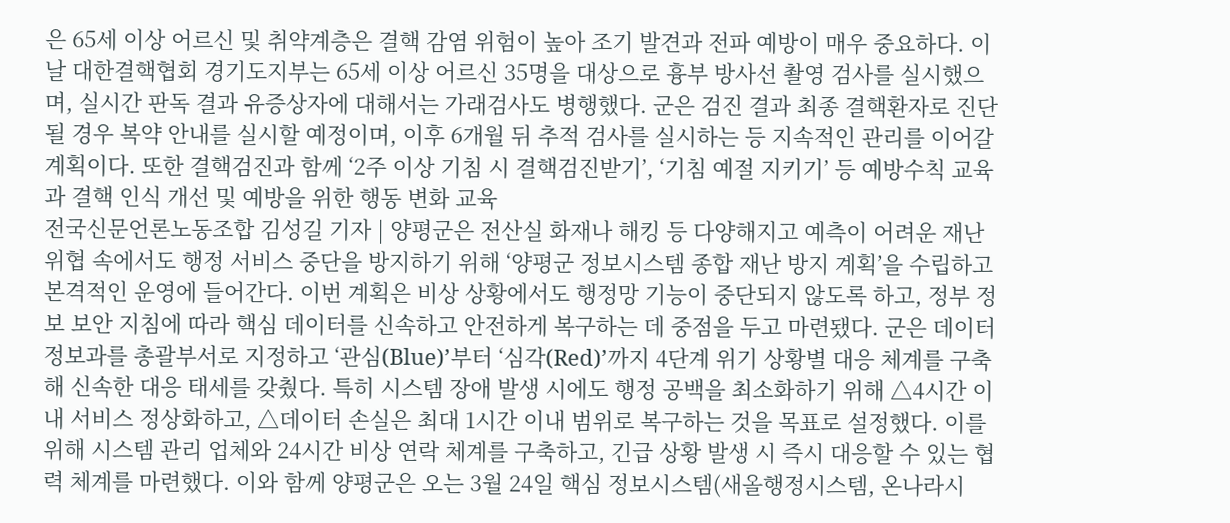은 65세 이상 어르신 및 취약계층은 결핵 감염 위험이 높아 조기 발견과 전파 예방이 매우 중요하다. 이날 대한결핵협회 경기도지부는 65세 이상 어르신 35명을 대상으로 흉부 방사선 촬영 검사를 실시했으며, 실시간 판독 결과 유증상자에 대해서는 가래검사도 병행했다. 군은 검진 결과 최종 결핵환자로 진단될 경우 복약 안내를 실시할 예정이며, 이후 6개월 뒤 추적 검사를 실시하는 등 지속적인 관리를 이어갈 계획이다. 또한 결핵검진과 함께 ‘2주 이상 기침 시 결핵검진받기’, ‘기침 예절 지키기’ 등 예방수칙 교육과 결핵 인식 개선 및 예방을 위한 행동 변화 교육
전국신문언론노동조합 김성길 기자 | 양평군은 전산실 화재나 해킹 등 다양해지고 예측이 어려운 재난 위협 속에서도 행정 서비스 중단을 방지하기 위해 ‘양평군 정보시스템 종합 재난 방지 계획’을 수립하고 본격적인 운영에 들어간다. 이번 계획은 비상 상황에서도 행정망 기능이 중단되지 않도록 하고, 정부 정보 보안 지침에 따라 핵심 데이터를 신속하고 안전하게 복구하는 데 중점을 두고 마련됐다. 군은 데이터정보과를 총괄부서로 지정하고 ‘관심(Blue)’부터 ‘심각(Red)’까지 4단계 위기 상황별 대응 체계를 구축해 신속한 대응 태세를 갖췄다. 특히 시스템 장애 발생 시에도 행정 공백을 최소화하기 위해 △4시간 이내 서비스 정상화하고, △데이터 손실은 최대 1시간 이내 범위로 복구하는 것을 목표로 설정했다. 이를 위해 시스템 관리 업체와 24시간 비상 연락 체계를 구축하고, 긴급 상황 발생 시 즉시 대응할 수 있는 협력 체계를 마련했다. 이와 함께 양평군은 오는 3월 24일 핵심 정보시스템(새올행정시스템, 온나라시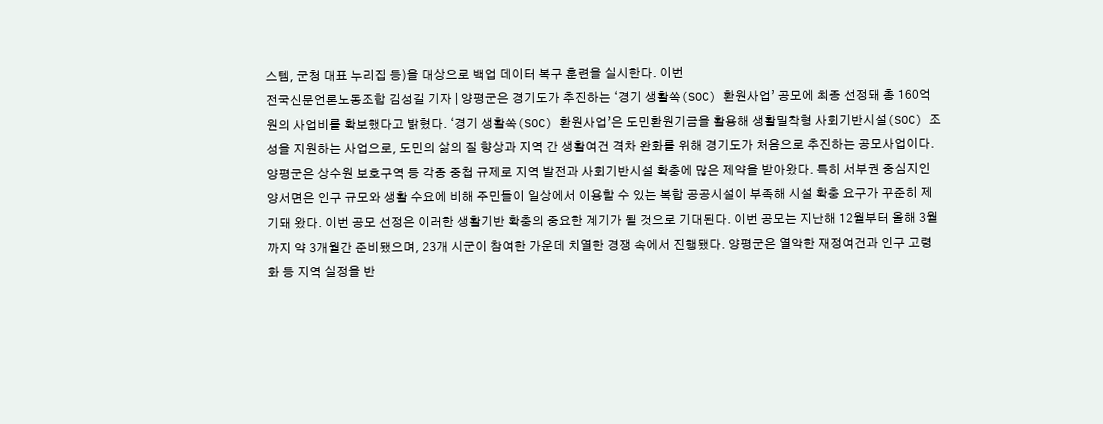스템, 군청 대표 누리집 등)을 대상으로 백업 데이터 복구 훈련을 실시한다. 이번
전국신문언론노동조합 김성길 기자 | 양평군은 경기도가 추진하는 ‘경기 생활쏙(SOC) 환원사업’ 공모에 최종 선정돼 총 160억 원의 사업비를 확보했다고 밝혔다. ‘경기 생활쏙(SOC) 환원사업’은 도민환원기금을 활용해 생활밀착형 사회기반시설(SOC) 조성을 지원하는 사업으로, 도민의 삶의 질 향상과 지역 간 생활여건 격차 완화를 위해 경기도가 처음으로 추진하는 공모사업이다. 양평군은 상수원 보호구역 등 각종 중첩 규제로 지역 발전과 사회기반시설 확충에 많은 제약을 받아왔다. 특히 서부권 중심지인 양서면은 인구 규모와 생활 수요에 비해 주민들이 일상에서 이용할 수 있는 복합 공공시설이 부족해 시설 확충 요구가 꾸준히 제기돼 왔다. 이번 공모 선정은 이러한 생활기반 확충의 중요한 계기가 될 것으로 기대된다. 이번 공모는 지난해 12월부터 올해 3월까지 약 3개월간 준비됐으며, 23개 시군이 참여한 가운데 치열한 경쟁 속에서 진행됐다. 양평군은 열악한 재정여건과 인구 고령화 등 지역 실정을 반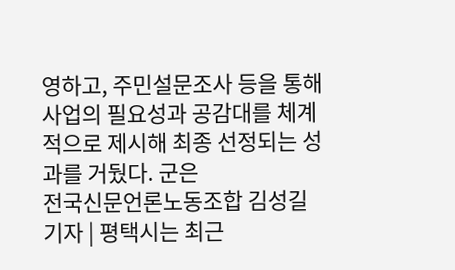영하고, 주민설문조사 등을 통해 사업의 필요성과 공감대를 체계적으로 제시해 최종 선정되는 성과를 거뒀다. 군은
전국신문언론노동조합 김성길 기자 | 평택시는 최근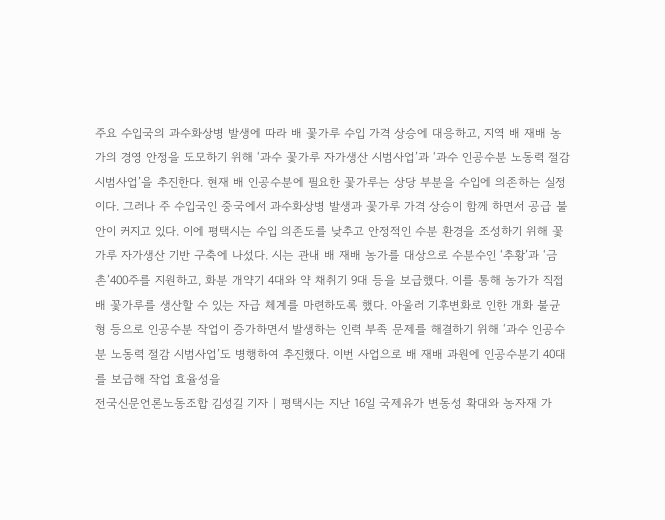주요 수입국의 과수화상병 발생에 따라 배 꽃가루 수입 가격 상승에 대응하고, 지역 배 재배 농가의 경영 안정을 도모하기 위해 ‘과수 꽃가루 자가생산 시범사업’과 ‘과수 인공수분 노동력 절감 시범사업’을 추진한다. 현재 배 인공수분에 필요한 꽃가루는 상당 부분을 수입에 의존하는 실정이다. 그러나 주 수입국인 중국에서 과수화상병 발생과 꽃가루 가격 상승이 함께 하면서 공급 불안이 커지고 있다. 이에 평택시는 수입 의존도를 낮추고 안정적인 수분 환경을 조성하기 위해 꽃가루 자가생산 기반 구축에 나섰다. 시는 관내 배 재배 농가를 대상으로 수분수인 ‘추황’과 ‘금촌’400주를 지원하고, 화분 개약기 4대와 약 채취기 9대 등을 보급했다. 이를 통해 농가가 직접 배 꽃가루를 생산할 수 있는 자급 체계를 마련하도록 했다. 아울러 기후변화로 인한 개화 불균형 등으로 인공수분 작업이 증가하면서 발생하는 인력 부족 문제를 해결하기 위해 ‘과수 인공수분 노동력 절감 시범사업’도 병행하여 추진했다. 이번 사업으로 배 재배 과원에 인공수분기 40대를 보급해 작업 효율성을
전국신문언론노동조합 김성길 기자 | 평택시는 지난 16일 국제유가 변동성 확대와 농자재 가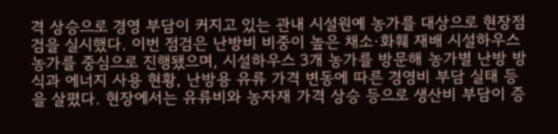격 상승으로 경영 부담이 커지고 있는 관내 시설원예 농가를 대상으로 현장점검을 실시했다. 이번 점검은 난방비 비중이 높은 채소·화훼 재배 시설하우스 농가를 중심으로 진행됐으며, 시설하우스 3개 농가를 방문해 농가별 난방 방식과 에너지 사용 현황, 난방용 유류 가격 변동에 따른 경영비 부담 실태 등을 살폈다. 현장에서는 유류비와 농자재 가격 상승 등으로 생산비 부담이 증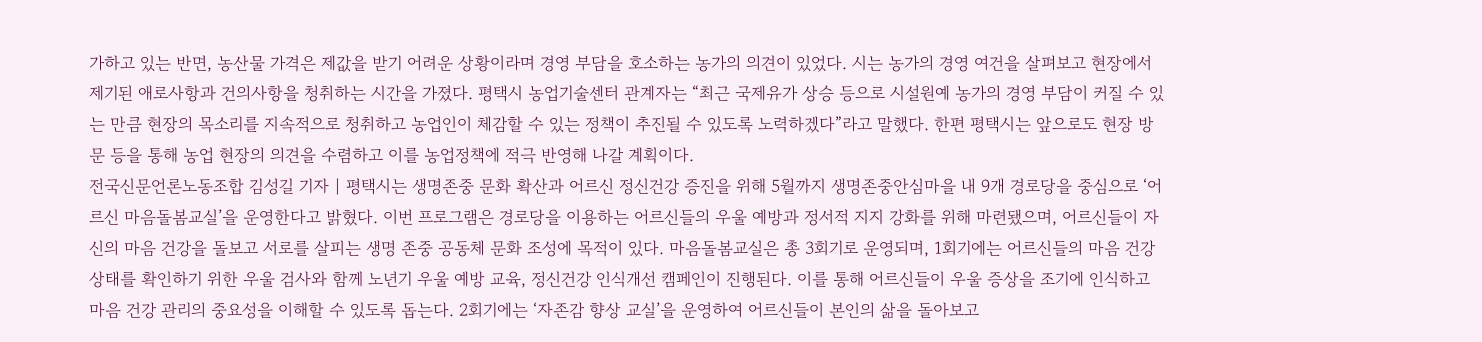가하고 있는 반면, 농산물 가격은 제값을 받기 어려운 상황이라며 경영 부담을 호소하는 농가의 의견이 있었다. 시는 농가의 경영 여건을 살펴보고 현장에서 제기된 애로사항과 건의사항을 청취하는 시간을 가졌다. 평택시 농업기술센터 관계자는 “최근 국제유가 상승 등으로 시설원예 농가의 경영 부담이 커질 수 있는 만큼 현장의 목소리를 지속적으로 청취하고 농업인이 체감할 수 있는 정책이 추진될 수 있도록 노력하겠다”라고 말했다. 한편 평택시는 앞으로도 현장 방문 등을 통해 농업 현장의 의견을 수렴하고 이를 농업정책에 적극 반영해 나갈 계획이다.
전국신문언론노동조합 김성길 기자 | 평택시는 생명존중 문화 확산과 어르신 정신건강 증진을 위해 5월까지 생명존중안심마을 내 9개 경로당을 중심으로 ‘어르신 마음돌봄교실’을 운영한다고 밝혔다. 이번 프로그램은 경로당을 이용하는 어르신들의 우울 예방과 정서적 지지 강화를 위해 마련됐으며, 어르신들이 자신의 마음 건강을 돌보고 서로를 살피는 생명 존중 공동체 문화 조성에 목적이 있다. 마음돌봄교실은 총 3회기로 운영되며, 1회기에는 어르신들의 마음 건강 상태를 확인하기 위한 우울 검사와 함께 노년기 우울 예방 교육, 정신건강 인식개선 캠페인이 진행된다. 이를 통해 어르신들이 우울 증상을 조기에 인식하고 마음 건강 관리의 중요성을 이해할 수 있도록 돕는다. 2회기에는 ‘자존감 향상 교실’을 운영하여 어르신들이 본인의 삶을 돌아보고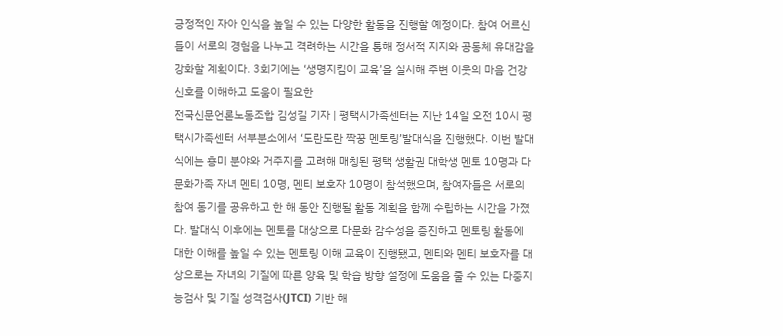긍정적인 자아 인식을 높일 수 있는 다양한 활동을 진행할 예정이다. 참여 어르신들이 서로의 경험을 나누고 격려하는 시간을 통해 정서적 지지와 공동체 유대감을 강화할 계획이다. 3회기에는 ‘생명지킴이 교육’을 실시해 주변 이웃의 마음 건강 신호를 이해하고 도움이 필요한
전국신문언론노동조합 김성길 기자 | 평택시가족센터는 지난 14일 오전 10시 평택시가족센터 서부분소에서 ‘도란도란 짝꿍 멘토링’발대식을 진행했다. 이번 발대식에는 흥미 분야와 거주지를 고려해 매칭된 평택 생활권 대학생 멘토 10명과 다문화가족 자녀 멘티 10명, 멘티 보호자 10명이 참석했으며, 참여자들은 서로의 참여 동기를 공유하고 한 해 동안 진행될 활동 계획을 함께 수립하는 시간을 가졌다. 발대식 이후에는 멘토를 대상으로 다문화 감수성을 증진하고 멘토링 활동에 대한 이해를 높일 수 있는 멘토링 이해 교육이 진행됐고, 멘티와 멘티 보호자를 대상으로는 자녀의 기질에 따른 양육 및 학습 방향 설정에 도움을 줄 수 있는 다중지능검사 및 기질 성격검사(JTCI) 기반 해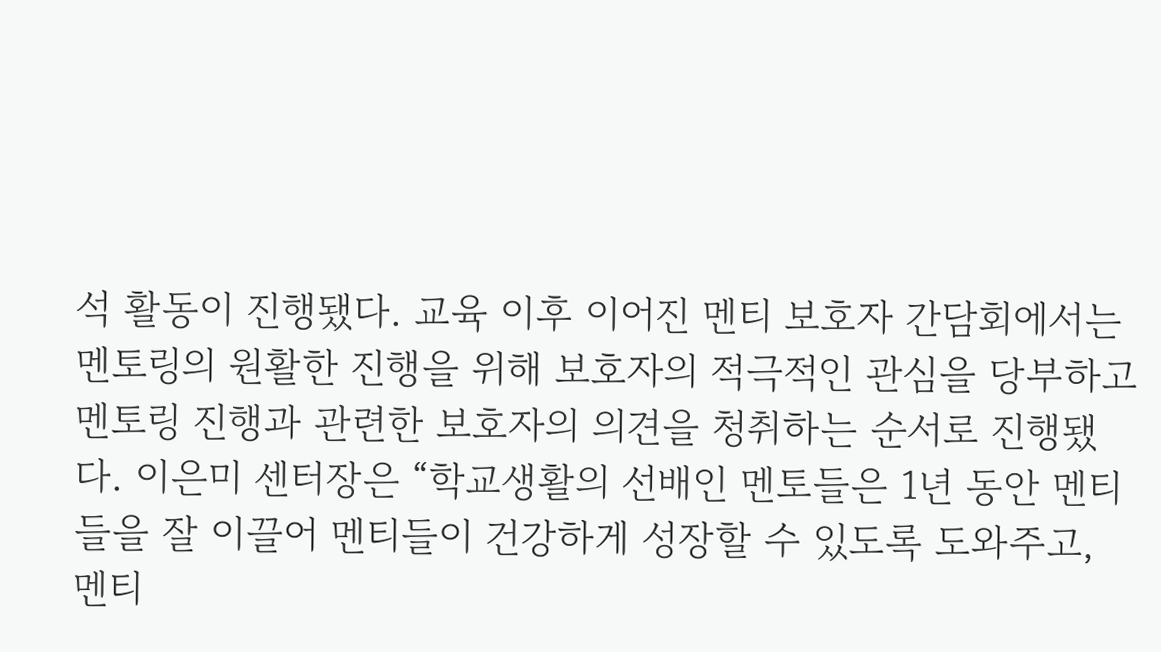석 활동이 진행됐다. 교육 이후 이어진 멘티 보호자 간담회에서는 멘토링의 원활한 진행을 위해 보호자의 적극적인 관심을 당부하고 멘토링 진행과 관련한 보호자의 의견을 청취하는 순서로 진행됐다. 이은미 센터장은 “학교생활의 선배인 멘토들은 1년 동안 멘티들을 잘 이끌어 멘티들이 건강하게 성장할 수 있도록 도와주고, 멘티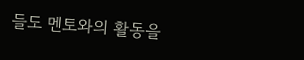들도 멘토와의 활동을